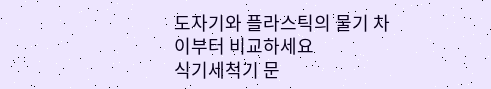도자기와 플라스틱의 물기 차이부터 비교하세요
식기세척기 문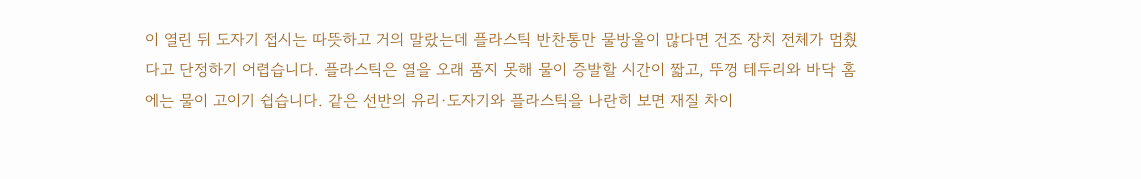이 열린 뒤 도자기 접시는 따뜻하고 거의 말랐는데 플라스틱 반찬통만 물방울이 많다면 건조 장치 전체가 멈췄다고 단정하기 어렵습니다. 플라스틱은 열을 오래 품지 못해 물이 증발할 시간이 짧고, 뚜껑 테두리와 바닥 홈에는 물이 고이기 쉽습니다. 같은 선반의 유리·도자기와 플라스틱을 나란히 보면 재질 차이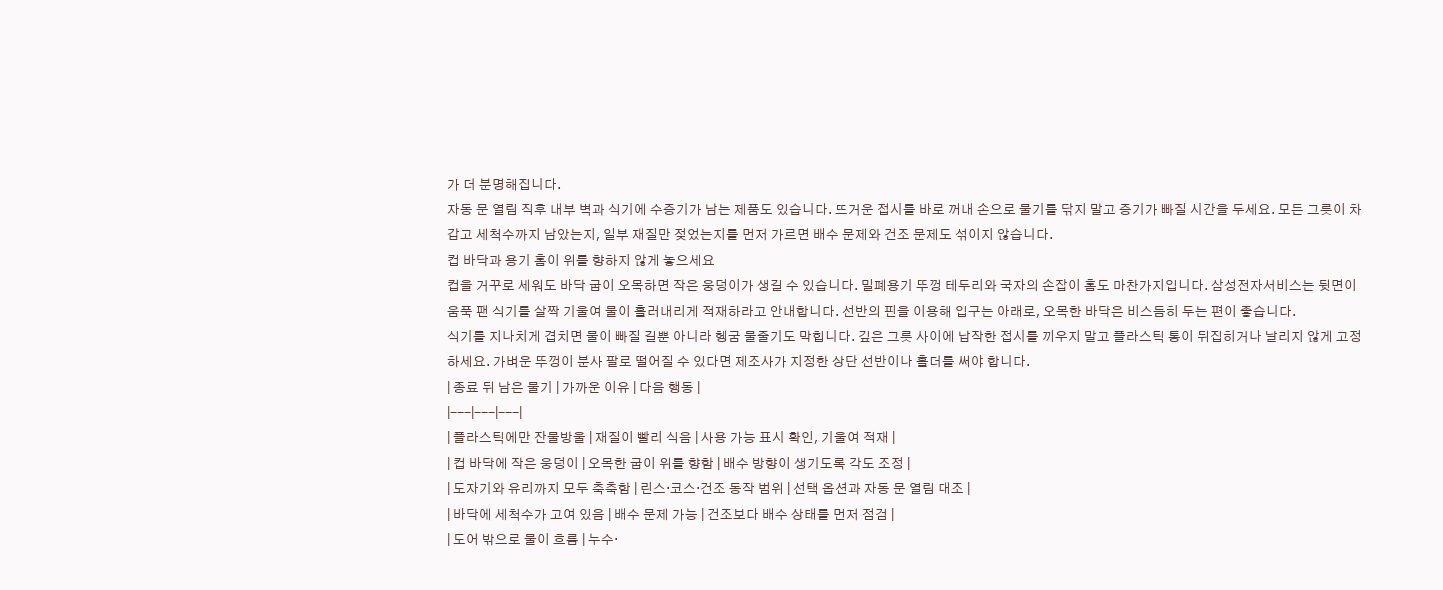가 더 분명해집니다.
자동 문 열림 직후 내부 벽과 식기에 수증기가 남는 제품도 있습니다. 뜨거운 접시를 바로 꺼내 손으로 물기를 닦지 말고 증기가 빠질 시간을 두세요. 모든 그릇이 차갑고 세척수까지 남았는지, 일부 재질만 젖었는지를 먼저 가르면 배수 문제와 건조 문제도 섞이지 않습니다.
컵 바닥과 용기 홈이 위를 향하지 않게 놓으세요
컵을 거꾸로 세워도 바닥 굽이 오목하면 작은 웅덩이가 생길 수 있습니다. 밀폐용기 뚜껑 테두리와 국자의 손잡이 홈도 마찬가지입니다. 삼성전자서비스는 뒷면이 움푹 팬 식기를 살짝 기울여 물이 흘러내리게 적재하라고 안내합니다. 선반의 핀을 이용해 입구는 아래로, 오목한 바닥은 비스듬히 두는 편이 좋습니다.
식기를 지나치게 겹치면 물이 빠질 길뿐 아니라 헹굼 물줄기도 막힙니다. 깊은 그릇 사이에 납작한 접시를 끼우지 말고 플라스틱 통이 뒤집히거나 날리지 않게 고정하세요. 가벼운 뚜껑이 분사 팔로 떨어질 수 있다면 제조사가 지정한 상단 선반이나 홀더를 써야 합니다.
| 종료 뒤 남은 물기 | 가까운 이유 | 다음 행동 |
|---|---|---|
| 플라스틱에만 잔물방울 | 재질이 빨리 식음 | 사용 가능 표시 확인, 기울여 적재 |
| 컵 바닥에 작은 웅덩이 | 오목한 굽이 위를 향함 | 배수 방향이 생기도록 각도 조정 |
| 도자기와 유리까지 모두 축축함 | 린스·코스·건조 동작 범위 | 선택 옵션과 자동 문 열림 대조 |
| 바닥에 세척수가 고여 있음 | 배수 문제 가능 | 건조보다 배수 상태를 먼저 점검 |
| 도어 밖으로 물이 흐름 | 누수·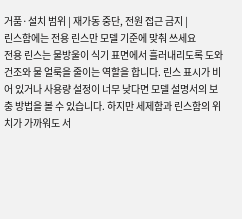거품·설치 범위 | 재가동 중단, 전원 접근 금지 |
린스함에는 전용 린스만 모델 기준에 맞춰 쓰세요
전용 린스는 물방울이 식기 표면에서 흘러내리도록 도와 건조와 물 얼룩을 줄이는 역할을 합니다. 린스 표시가 비어 있거나 사용량 설정이 너무 낮다면 모델 설명서의 보충 방법을 볼 수 있습니다. 하지만 세제함과 린스함의 위치가 가까워도 서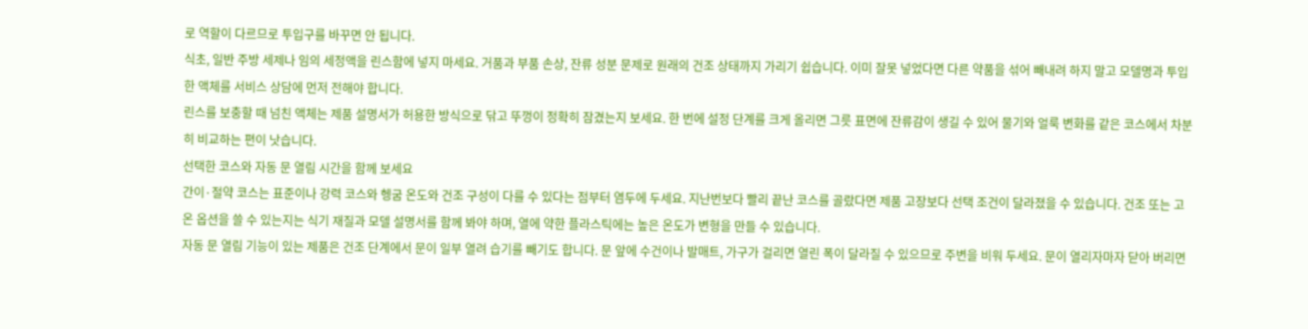로 역할이 다르므로 투입구를 바꾸면 안 됩니다.
식초, 일반 주방 세제나 임의 세정액을 린스함에 넣지 마세요. 거품과 부품 손상, 잔류 성분 문제로 원래의 건조 상태까지 가리기 쉽습니다. 이미 잘못 넣었다면 다른 약품을 섞어 빼내려 하지 말고 모델명과 투입한 액체를 서비스 상담에 먼저 전해야 합니다.
린스를 보충할 때 넘친 액체는 제품 설명서가 허용한 방식으로 닦고 뚜껑이 정확히 잠겼는지 보세요. 한 번에 설정 단계를 크게 올리면 그릇 표면에 잔류감이 생길 수 있어 물기와 얼룩 변화를 같은 코스에서 차분히 비교하는 편이 낫습니다.
선택한 코스와 자동 문 열림 시간을 함께 보세요
간이·절약 코스는 표준이나 강력 코스와 헹굼 온도와 건조 구성이 다를 수 있다는 점부터 염두에 두세요. 지난번보다 빨리 끝난 코스를 골랐다면 제품 고장보다 선택 조건이 달라졌을 수 있습니다. 건조 또는 고온 옵션을 쓸 수 있는지는 식기 재질과 모델 설명서를 함께 봐야 하며, 열에 약한 플라스틱에는 높은 온도가 변형을 만들 수 있습니다.
자동 문 열림 기능이 있는 제품은 건조 단계에서 문이 일부 열려 습기를 빼기도 합니다. 문 앞에 수건이나 발매트, 가구가 걸리면 열린 폭이 달라질 수 있으므로 주변을 비워 두세요. 문이 열리자마자 닫아 버리면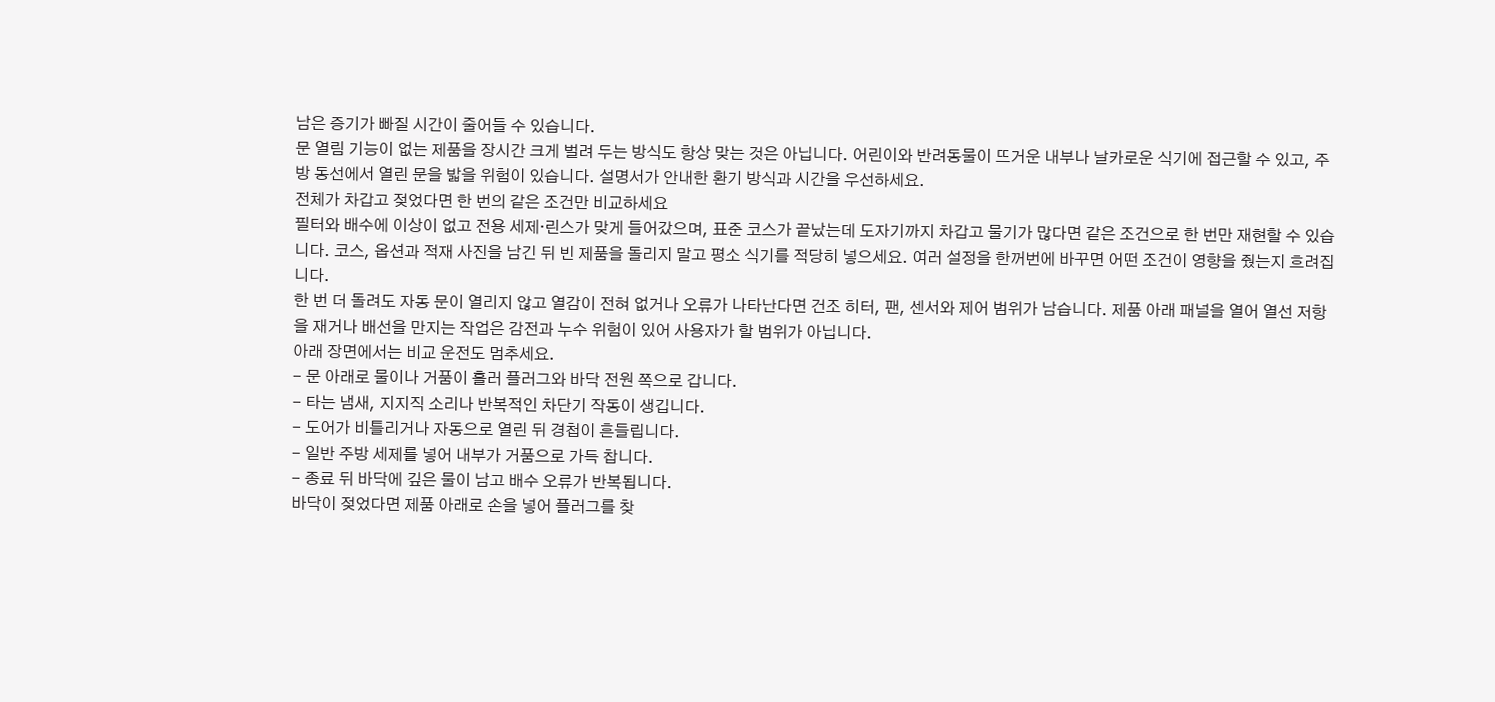남은 증기가 빠질 시간이 줄어들 수 있습니다.
문 열림 기능이 없는 제품을 장시간 크게 벌려 두는 방식도 항상 맞는 것은 아닙니다. 어린이와 반려동물이 뜨거운 내부나 날카로운 식기에 접근할 수 있고, 주방 동선에서 열린 문을 밟을 위험이 있습니다. 설명서가 안내한 환기 방식과 시간을 우선하세요.
전체가 차갑고 젖었다면 한 번의 같은 조건만 비교하세요
필터와 배수에 이상이 없고 전용 세제·린스가 맞게 들어갔으며, 표준 코스가 끝났는데 도자기까지 차갑고 물기가 많다면 같은 조건으로 한 번만 재현할 수 있습니다. 코스, 옵션과 적재 사진을 남긴 뒤 빈 제품을 돌리지 말고 평소 식기를 적당히 넣으세요. 여러 설정을 한꺼번에 바꾸면 어떤 조건이 영향을 줬는지 흐려집니다.
한 번 더 돌려도 자동 문이 열리지 않고 열감이 전혀 없거나 오류가 나타난다면 건조 히터, 팬, 센서와 제어 범위가 남습니다. 제품 아래 패널을 열어 열선 저항을 재거나 배선을 만지는 작업은 감전과 누수 위험이 있어 사용자가 할 범위가 아닙니다.
아래 장면에서는 비교 운전도 멈추세요.
- 문 아래로 물이나 거품이 흘러 플러그와 바닥 전원 쪽으로 갑니다.
- 타는 냄새, 지지직 소리나 반복적인 차단기 작동이 생깁니다.
- 도어가 비틀리거나 자동으로 열린 뒤 경첩이 흔들립니다.
- 일반 주방 세제를 넣어 내부가 거품으로 가득 찹니다.
- 종료 뒤 바닥에 깊은 물이 남고 배수 오류가 반복됩니다.
바닥이 젖었다면 제품 아래로 손을 넣어 플러그를 찾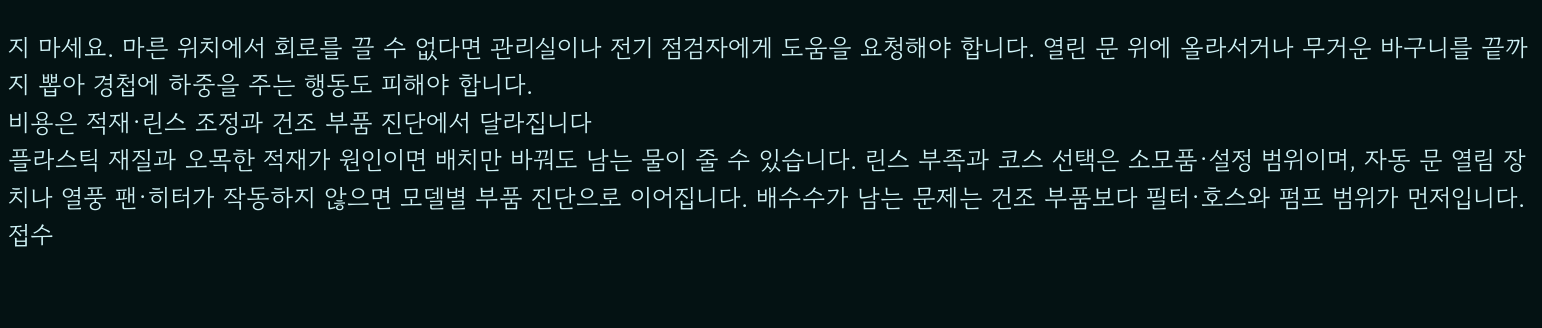지 마세요. 마른 위치에서 회로를 끌 수 없다면 관리실이나 전기 점검자에게 도움을 요청해야 합니다. 열린 문 위에 올라서거나 무거운 바구니를 끝까지 뽑아 경첩에 하중을 주는 행동도 피해야 합니다.
비용은 적재·린스 조정과 건조 부품 진단에서 달라집니다
플라스틱 재질과 오목한 적재가 원인이면 배치만 바꿔도 남는 물이 줄 수 있습니다. 린스 부족과 코스 선택은 소모품·설정 범위이며, 자동 문 열림 장치나 열풍 팬·히터가 작동하지 않으면 모델별 부품 진단으로 이어집니다. 배수수가 남는 문제는 건조 부품보다 필터·호스와 펌프 범위가 먼저입니다.
접수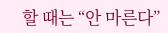할 때는 “안 마른다”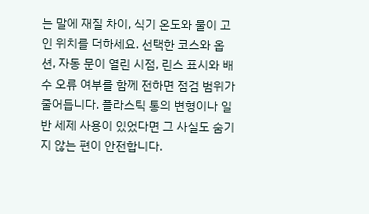는 말에 재질 차이, 식기 온도와 물이 고인 위치를 더하세요. 선택한 코스와 옵션, 자동 문이 열린 시점, 린스 표시와 배수 오류 여부를 함께 전하면 점검 범위가 줄어듭니다. 플라스틱 통의 변형이나 일반 세제 사용이 있었다면 그 사실도 숨기지 않는 편이 안전합니다.